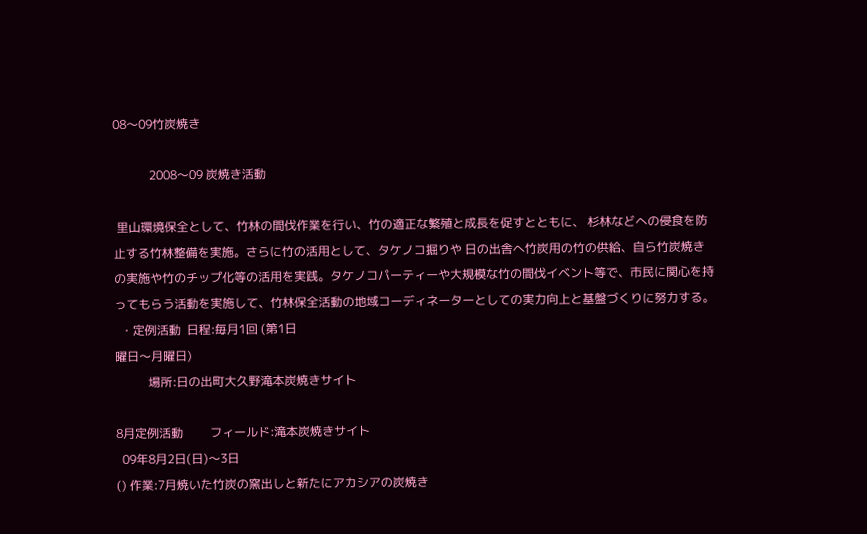08〜09竹炭焼き

            2008〜09 炭焼き活動

 里山環境保全として、竹林の間伐作業を行い、竹の適正な繁殖と成長を促すとともに、 杉林などへの侵食を防止する竹林整備を実施。さらに竹の活用として、タケノコ掘りや 日の出舎へ竹炭用の竹の供給、自ら竹炭焼きの実施や竹のチップ化等の活用を実践。タケノコパーティーや大規模な竹の間伐イベント等で、市民に関心を持ってもらう活動を実施して、竹林保全活動の地域コーディネーターとしての実力向上と基盤づくりに努力する。
  ・定例活動  日程:毎月1回 (第1日
曜日〜月曜日)
           場所:日の出町大久野滝本炭焼きサイト

8月定例活動         フィールド:滝本炭焼きサイト
  09年8月2日(日)〜3日
() 作業:7月焼いた竹炭の窯出しと新たにアカシアの炭焼き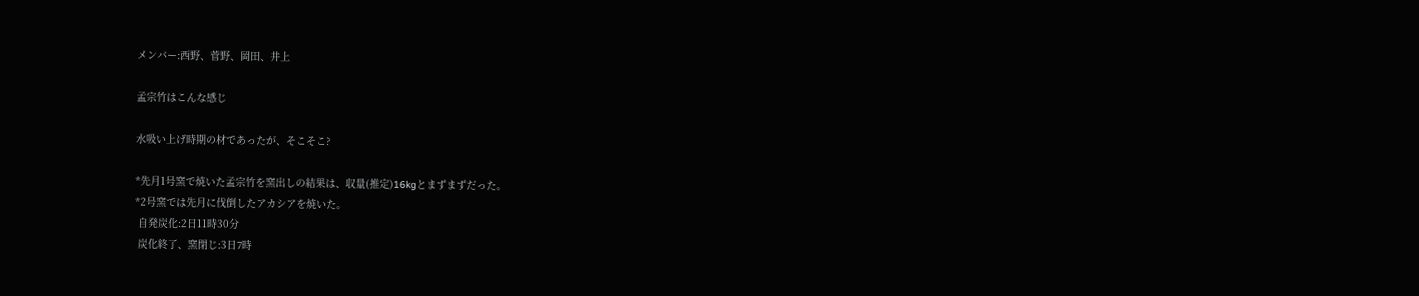メンバー:西野、菅野、岡田、井上

孟宗竹はこんな感じ

水吸い上げ時期の材であったが、そこそこ?

*先月1号窯で焼いた孟宗竹を窯出しの結果は、収量(推定)16kgとまずまずだった。
*2号窯では先月に伐倒したアカシアを焼いた。
 自発炭化:2日11時30分
 炭化終了、窯閉じ:3日7時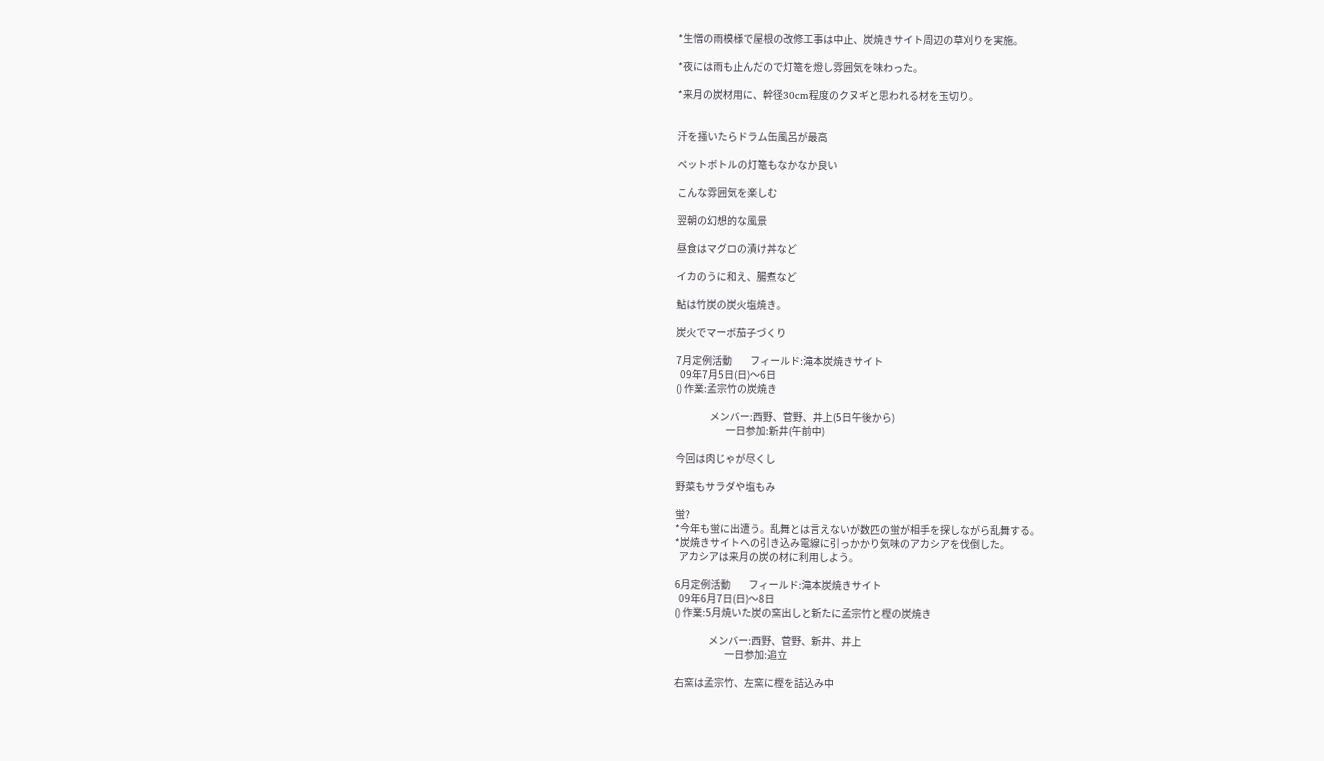*生憎の雨模様で屋根の改修工事は中止、炭焼きサイト周辺の草刈りを実施。

*夜には雨も止んだので灯篭を燈し雰囲気を味わった。

*来月の炭材用に、幹径30cm程度のクヌギと思われる材を玉切り。


汗を掻いたらドラム缶風呂が最高

ペットボトルの灯篭もなかなか良い

こんな雰囲気を楽しむ

翌朝の幻想的な風景

昼食はマグロの漬け丼など

イカのうに和え、腸煮など

鮎は竹炭の炭火塩焼き。

炭火でマーボ茄子づくり

7月定例活動         フィールド:滝本炭焼きサイト
  09年7月5日(日)〜6日
() 作業:孟宗竹の炭焼き

                 メンバー:西野、菅野、井上(5日午後から)
                         一日参加:新井(午前中)

今回は肉じゃが尽くし

野菜もサラダや塩もみ

蛍?
*今年も蛍に出遭う。乱舞とは言えないが数匹の蛍が相手を探しながら乱舞する。
*炭焼きサイトへの引き込み電線に引っかかり気味のアカシアを伐倒した。
  アカシアは来月の炭の材に利用しよう。

6月定例活動         フィールド:滝本炭焼きサイト
  09年6月7日(日)〜8日
() 作業:5月焼いた炭の窯出しと新たに孟宗竹と樫の炭焼き

                 メンバー:西野、菅野、新井、井上
                         一日参加:追立

右窯は孟宗竹、左窯に樫を詰込み中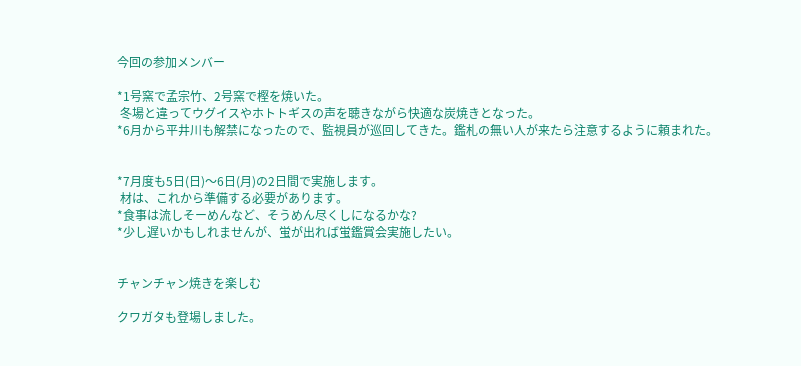今回の参加メンバー

*1号窯で孟宗竹、2号窯で樫を焼いた。
 冬場と違ってウグイスやホトトギスの声を聴きながら快適な炭焼きとなった。
*6月から平井川も解禁になったので、監視員が巡回してきた。鑑札の無い人が来たら注意するように頼まれた。


*7月度も5日(日)〜6日(月)の2日間で実施します。
 材は、これから準備する必要があります。
*食事は流しそーめんなど、そうめん尽くしになるかな?
*少し遅いかもしれませんが、蛍が出れば蛍鑑賞会実施したい。


チャンチャン焼きを楽しむ

クワガタも登場しました。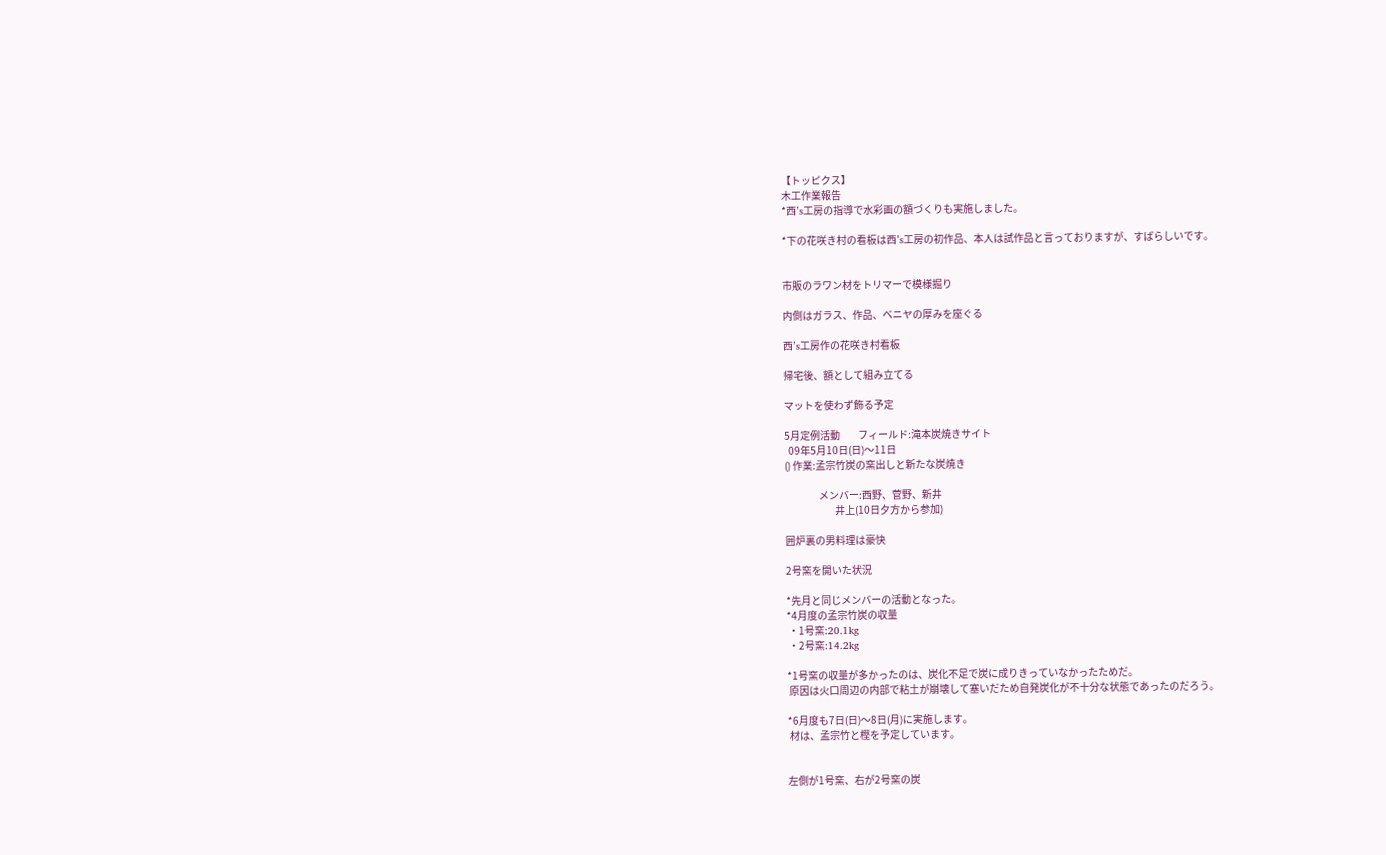【トッピクス】
木工作業報告
*西’s工房の指導で水彩画の額づくりも実施しました。

*下の花咲き村の看板は西’s工房の初作品、本人は試作品と言っておりますが、すばらしいです。


市販のラワン材をトリマーで模様掘り

内側はガラス、作品、ベニヤの厚みを座ぐる

西’s工房作の花咲き村看板

帰宅後、額として組み立てる

マットを使わず飾る予定

5月定例活動         フィールド:滝本炭焼きサイト
  09年5月10日(日)〜11日
() 作業:孟宗竹炭の窯出しと新たな炭焼き

                 メンバー:西野、菅野、新井
                         井上(10日夕方から参加)

囲炉裏の男料理は豪快

2号窯を開いた状況

*先月と同じメンバーの活動となった。
*4月度の孟宗竹炭の収量
 ・1号窯:20.1kg
 ・2号窯:14.2kg

*1号窯の収量が多かったのは、炭化不足で炭に成りきっていなかったためだ。
 原因は火口周辺の内部で粘土が崩壊して塞いだため自発炭化が不十分な状態であったのだろう。

*6月度も7日(日)〜8日(月)に実施します。
 材は、孟宗竹と樫を予定しています。


左側が1号窯、右が2号窯の炭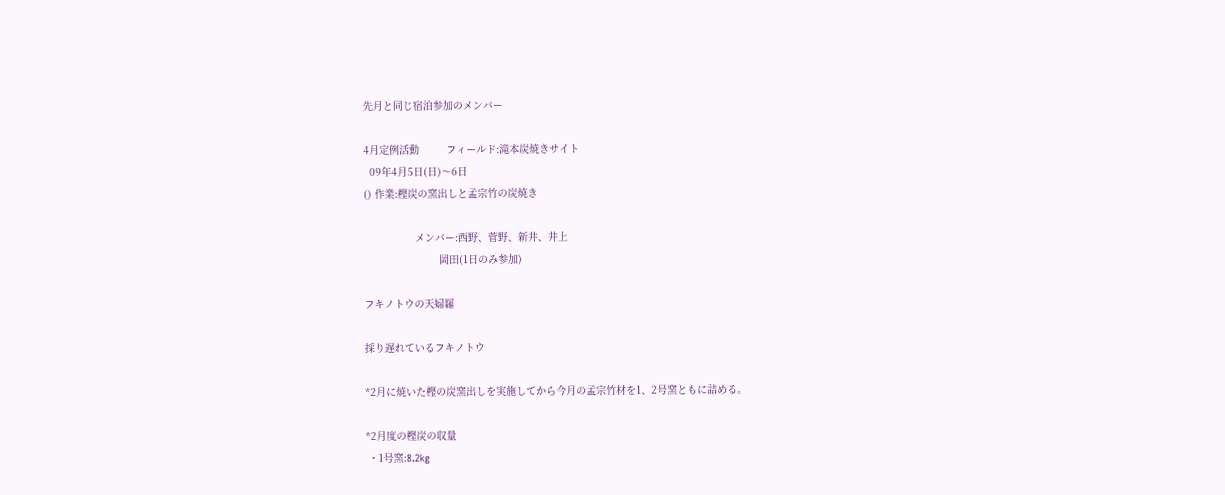先月と同じ宿泊参加のメンバー

4月定例活動         フィールド:滝本炭焼きサイト
  09年4月5日(日)〜6日
() 作業:樫炭の窯出しと孟宗竹の炭焼き

                 メンバー:西野、菅野、新井、井上
                         岡田(1日のみ参加)

フキノトウの天婦羅

採り遅れているフキノトウ

*2月に焼いた樫の炭窯出しを実施してから今月の孟宗竹材を1、2号窯ともに詰める。

*2月度の樫炭の収量
 ・1号窯:8.2kg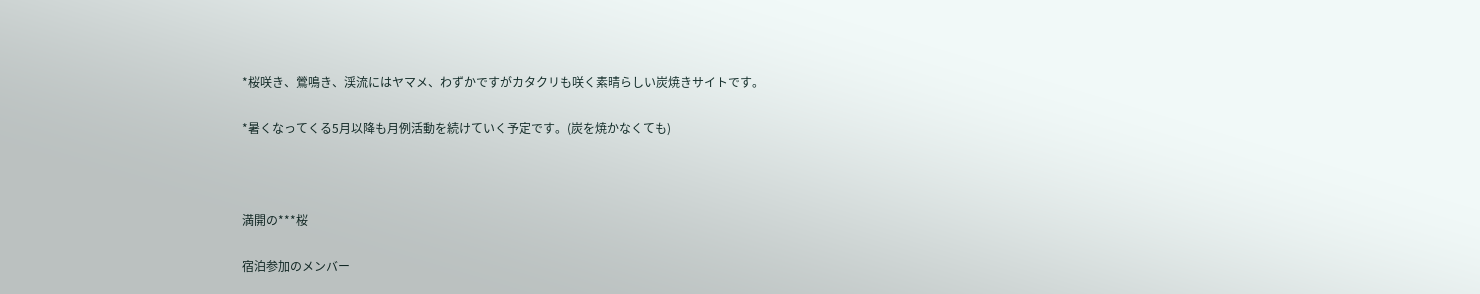*桜咲き、鶯鳴き、渓流にはヤマメ、わずかですがカタクリも咲く素晴らしい炭焼きサイトです。

*暑くなってくる5月以降も月例活動を続けていく予定です。(炭を焼かなくても)



満開の***桜

宿泊参加のメンバー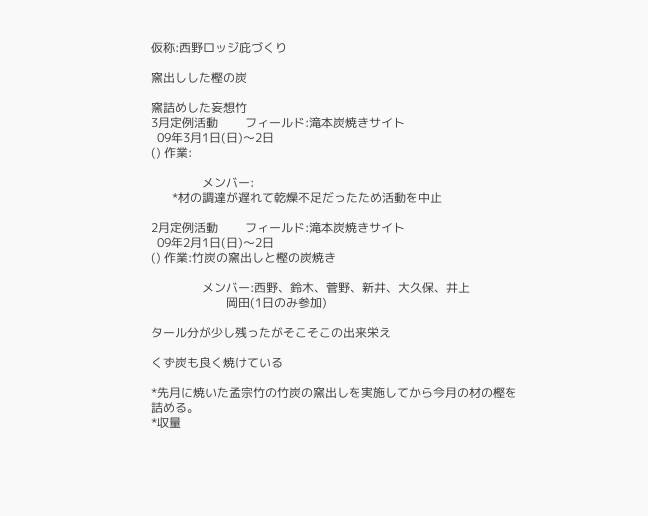仮称:西野ロッジ庇づくり

窯出しした樫の炭

窯詰めした妄想竹
3月定例活動         フィールド:滝本炭焼きサイト
  09年3月1日(日)〜2日
() 作業:

                 メンバー:
       *材の調達が遅れて乾燥不足だったため活動を中止

2月定例活動         フィールド:滝本炭焼きサイト
  09年2月1日(日)〜2日
() 作業:竹炭の窯出しと樫の炭焼き

                 メンバー:西野、鈴木、菅野、新井、大久保、井上
                         岡田(1日のみ参加)

タール分が少し残ったがそこそこの出来栄え

くず炭も良く焼けている

*先月に焼いた孟宗竹の竹炭の窯出しを実施してから今月の材の樫を詰める。
*収量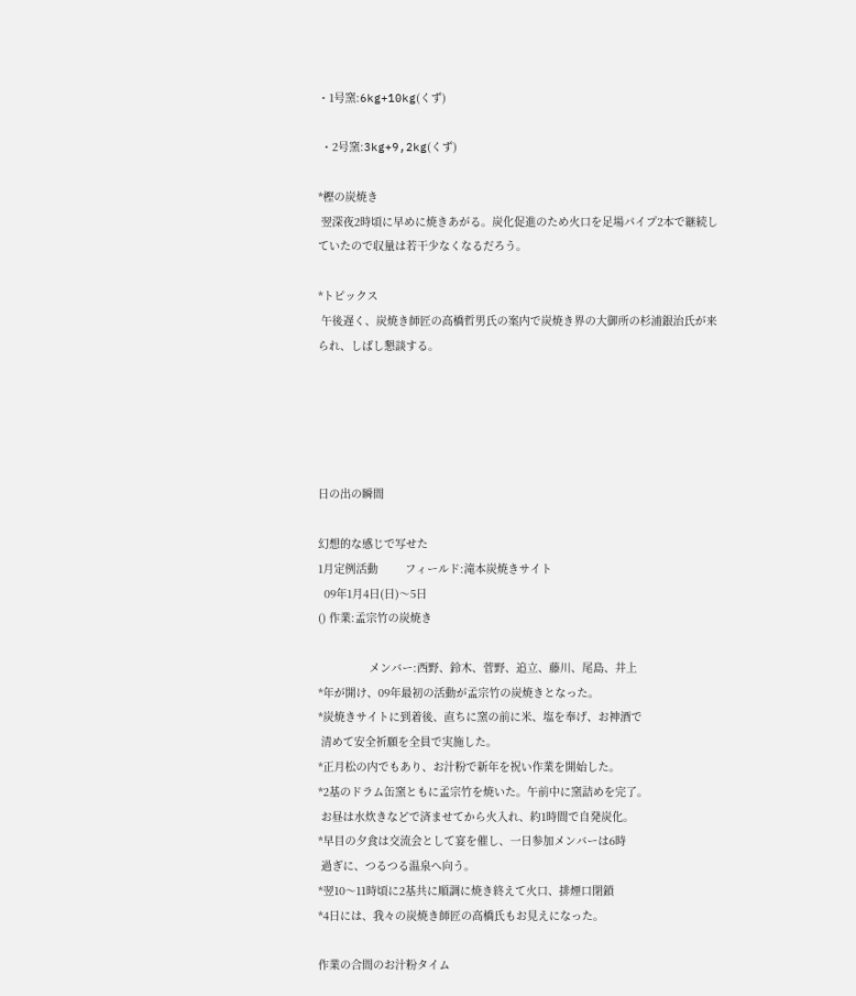・1号窯:6kg+10kg(くず)

 ・2号窯:3kg+9,2kg(くず)

*樫の炭焼き
 翌深夜2時頃に早めに焼きあがる。炭化促進のため火口を足場パイプ2本で継続していたので収量は若干少なくなるだろう。

*トピックス
 午後遅く、炭焼き師匠の高橋哲男氏の案内で炭焼き界の大御所の杉浦銀治氏が来られ、しばし懇談する。





日の出の瞬間

幻想的な感じで写せた
1月定例活動         フィールド:滝本炭焼きサイト
  09年1月4日(日)〜5日
() 作業:孟宗竹の炭焼き

                 メンバー:西野、鈴木、菅野、追立、藤川、尾島、井上
*年が開け、09年最初の活動が孟宗竹の炭焼きとなった。
*炭焼きサイトに到着後、直ちに窯の前に米、塩を奉げ、お神酒で
 清めて安全祈願を全員で実施した。
*正月松の内でもあり、お汁粉で新年を祝い作業を開始した。
*2基のドラム缶窯ともに孟宗竹を焼いた。午前中に窯詰めを完了。
 お昼は水炊きなどで済ませてから火入れ、約1時間で自発炭化。
*早目の夕食は交流会として宴を催し、一日参加メンバーは6時
 過ぎに、つるつる温泉へ向う。
*翌10〜11時頃に2基共に順調に焼き終えて火口、排煙口閉鎖
*4日には、我々の炭焼き師匠の高橋氏もお見えになった。

作業の合間のお汁粉タイム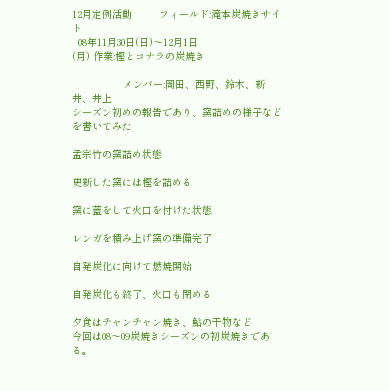12月定例活動         フィールド:滝本炭焼きサイト
  08年11月30日(日)〜12月1日
(月) 作業:樫とコナラの炭焼き

                 メンバー:岡田、西野、鈴木、新井、井上
シーズン初めの報告であり、窯詰めの様子などを書いてみた

孟宗竹の窯詰め状態

更新した窯には樫を詰める

窯に蓋をして火口を付けた状態

レンガを積み上げ窯の準備完了

自発炭化に向けて燃焼開始

自発炭化も終了、火口も閉める

夕食はチャンチャン焼き、鮎の干物など
今回は08〜09炭焼きシーズンの初炭焼きである。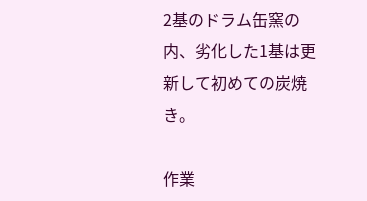2基のドラム缶窯の内、劣化した1基は更新して初めての炭焼き。

作業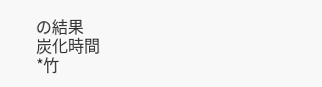の結果
炭化時間
*竹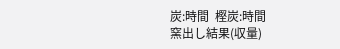炭:時間  樫炭:時間
窯出し結果(収量)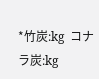*竹炭:kg  コナラ炭:kg